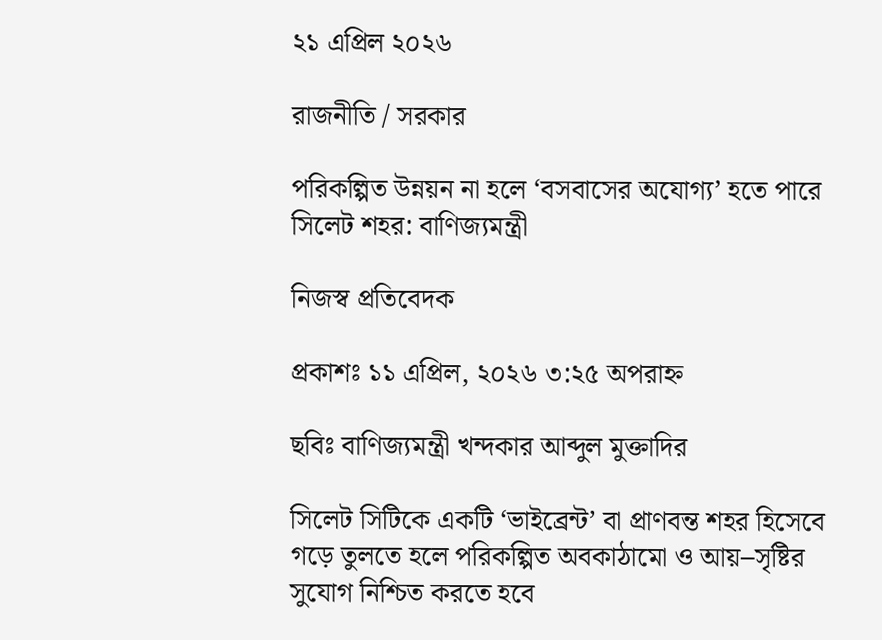২১ এপ্রিল ২০২৬

রাজনীতি / সরকার

পরিকল্পিত উন্নয়ন না হলে ‘বসবাসের অযোগ্য’ হতে পারে সিলেট শহর: বাণিজ্যমন্ত্রী

নিজস্ব প্রতিবেদক

প্রকাশঃ ১১ এপ্রিল, ২০২৬ ৩:২৫ অপরাহ্ন

ছবিঃ বাণিজ্যমন্ত্রী খন্দকার আব্দুল মুক্তাদির

সিলেট সিটিকে একটি ‘ভাইব্রেন্ট’ বা প্রাণবন্ত শহর হিসেবে গড়ে তুলতে হলে পরিকল্পিত অবকাঠামো ও আয়–সৃষ্টির সুযোগ নিশ্চিত করতে হবে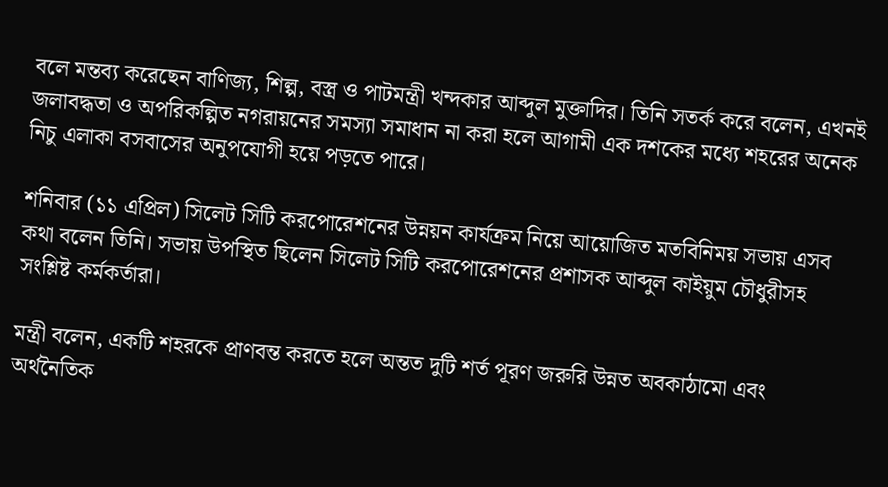বলে মন্তব্য করেছেন বাণিজ্য, শিল্প, বস্ত্র ও পাটমন্ত্রী খন্দকার আব্দুল মুক্তাদির। তিনি সতর্ক করে বলেন, এখনই জলাবদ্ধতা ও অপরিকল্পিত নগরায়নের সমস্যা সমাধান না করা হলে আগামী এক দশকের মধ্যে শহরের অনেক নিচু এলাকা বসবাসের অনুপযোগী হয়ে পড়তে পারে।

শনিবার (১১ এপ্রিল) সিলেট সিটি করপোরেশনের উন্নয়ন কার্যক্রম নিয়ে আয়োজিত মতবিনিময় সভায় এসব কথা বলেন তিনি। সভায় উপস্থিত ছিলেন সিলেট সিটি করপোরেশনের প্রশাসক আব্দুল কাইয়ুম চৌধুরীসহ সংশ্লিষ্ট কর্মকর্তারা।

মন্ত্রী বলেন, একটি শহরকে প্রাণবন্ত করতে হলে অন্তত দুটি শর্ত পূরণ জরুরি উন্নত অবকাঠামো এবং অর্থনৈতিক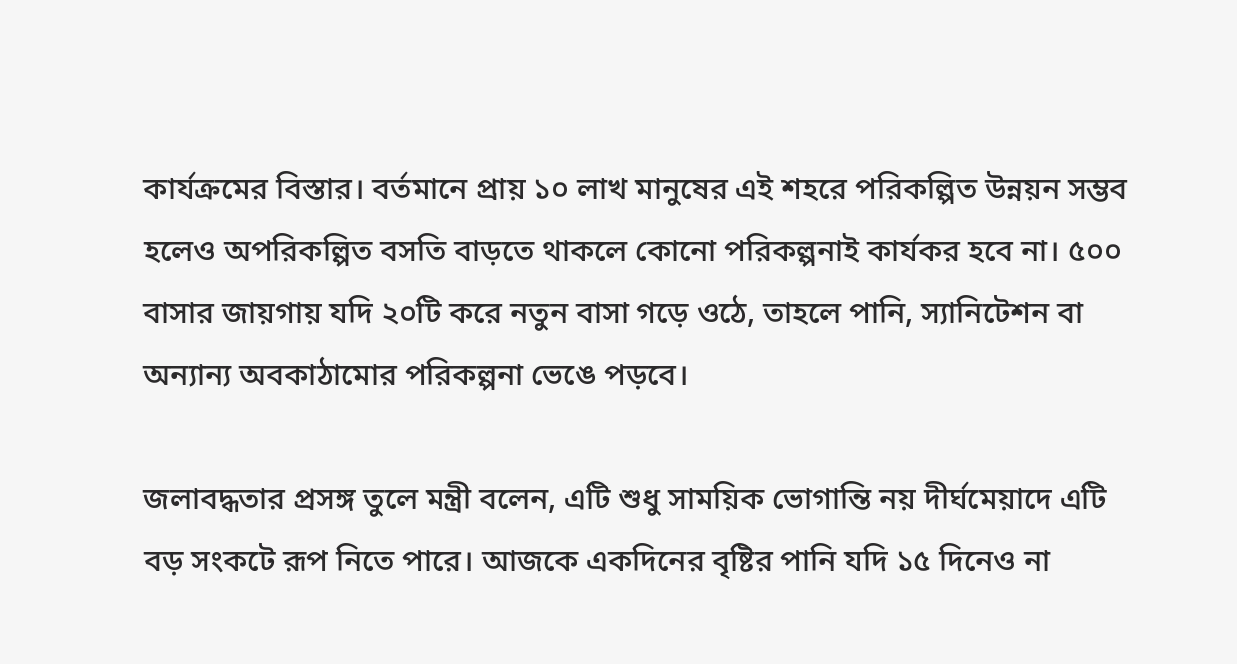কার্যক্রমের বিস্তার। বর্তমানে প্রায় ১০ লাখ মানুষের এই শহরে পরিকল্পিত উন্নয়ন সম্ভব হলেও অপরিকল্পিত বসতি বাড়তে থাকলে কোনো পরিকল্পনাই কার্যকর হবে না। ৫০০ বাসার জায়গায় যদি ২০টি করে নতুন বাসা গড়ে ওঠে, তাহলে পানি, স্যানিটেশন বা অন্যান্য অবকাঠামোর পরিকল্পনা ভেঙে পড়বে।

জলাবদ্ধতার প্রসঙ্গ তুলে মন্ত্রী বলেন, এটি শুধু সাময়িক ভোগান্তি নয় দীর্ঘমেয়াদে এটি বড় সংকটে রূপ নিতে পারে। আজকে একদিনের বৃষ্টির পানি যদি ১৫ দিনেও না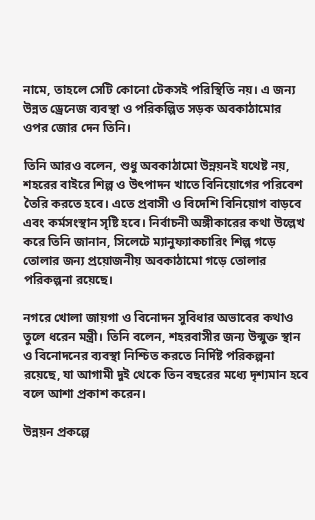নামে, তাহলে সেটি কোনো টেকসই পরিস্থিতি নয়। এ জন্য উন্নত ড্রেনেজ ব্যবস্থা ও পরিকল্পিত সড়ক অবকাঠামোর ওপর জোর দেন তিনি।

তিনি আরও বলেন, শুধু অবকাঠামো উন্নয়নই যথেষ্ট নয়, শহরের বাইরে শিল্প ও উৎপাদন খাতে বিনিয়োগের পরিবেশ তৈরি করতে হবে। এতে প্রবাসী ও বিদেশি বিনিয়োগ বাড়বে এবং কর্মসংস্থান সৃষ্টি হবে। নির্বাচনী অঙ্গীকারের কথা উল্লেখ করে তিনি জানান, সিলেটে ম্যানুফ্যাকচারিং শিল্প গড়ে তোলার জন্য প্রয়োজনীয় অবকাঠামো গড়ে তোলার পরিকল্পনা রয়েছে।

নগরে খোলা জায়গা ও বিনোদন সুবিধার অভাবের কথাও তুলে ধরেন মন্ত্রী। তিনি বলেন, শহরবাসীর জন্য উন্মুক্ত স্থান ও বিনোদনের ব্যবস্থা নিশ্চিত করতে নির্দিষ্ট পরিকল্পনা রয়েছে, যা আগামী দুই থেকে তিন বছরের মধ্যে দৃশ্যমান হবে বলে আশা প্রকাশ করেন।

উন্নয়ন প্রকল্পে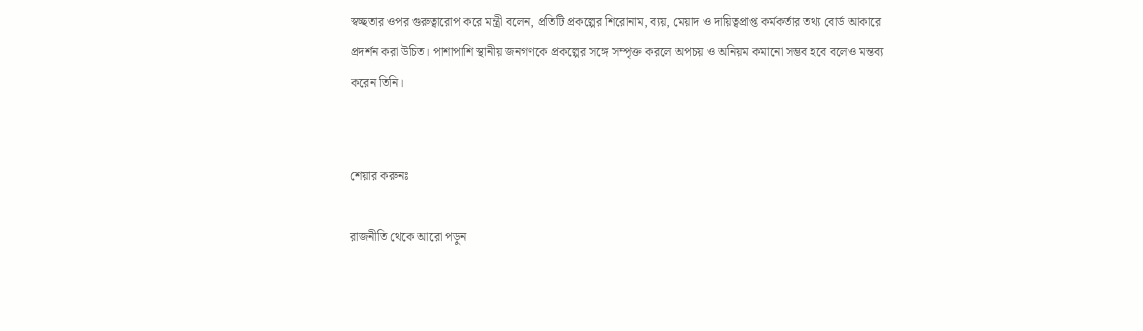স্বচ্ছতার ওপর গুরুত্বারোপ করে মন্ত্রী বলেন, প্রতিটি প্রকল্পের শিরোনাম, ব্যয়, মেয়াদ ও দায়িত্বপ্রাপ্ত কর্মকর্তার তথ্য বোর্ড আকারে প্রদর্শন করা উচিত। পাশাপাশি স্থানীয় জনগণকে প্রকল্পের সঙ্গে সম্পৃক্ত করলে অপচয় ও অনিয়ম কমানো সম্ভব হবে বলেও মন্তব্য করেন তিনি।


শেয়ার করুনঃ

রাজনীতি থেকে আরো পড়ুন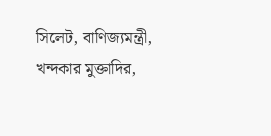সিলেট, বাণিজ্যমন্ত্রী, খন্দকার মুক্তাদির,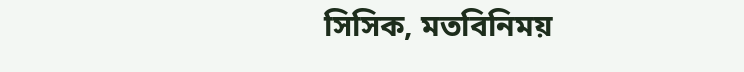সিসিক, মতবিনিময়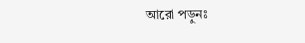আরো পড়ুনঃ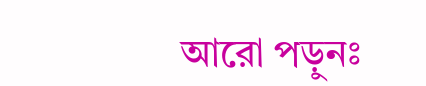আরো পড়ুনঃ